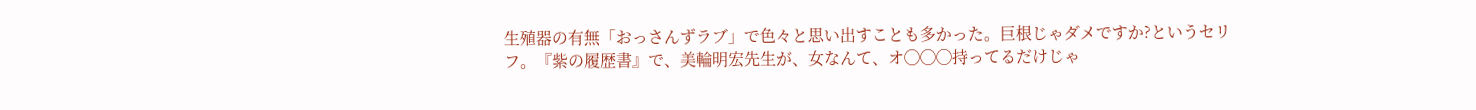生殖器の有無「おっさんずラブ」で色々と思い出すことも多かった。巨根じゃダメですか?というセリフ。『紫の履歴書』で、美輪明宏先生が、女なんて、オ◯◯◯持ってるだけじゃ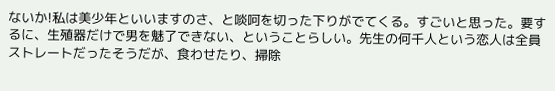ないか!私は美少年といいますのさ、と啖呵を切った下りがでてくる。すごいと思った。要するに、生殖器だけで男を魅了できない、ということらしい。先生の何千人という恋人は全員ストレートだったそうだが、食わせたり、掃除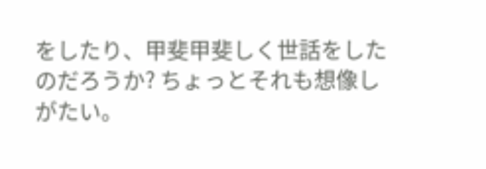をしたり、甲斐甲斐しく世話をしたのだろうか? ちょっとそれも想像しがたい。